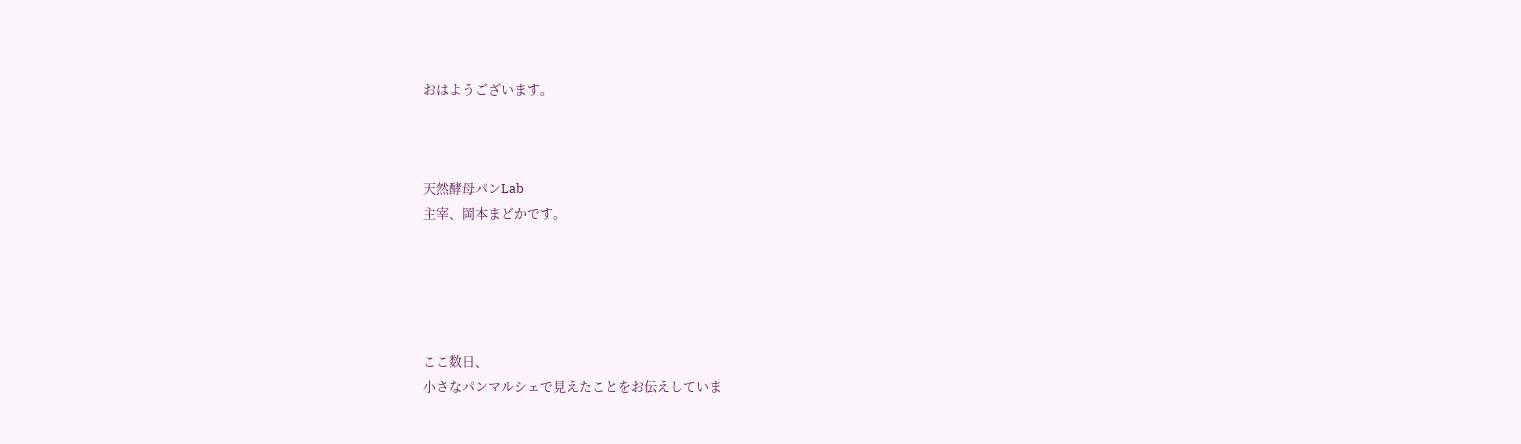おはようございます。



天然酵母パンLab
主宰、岡本まどかです。





ここ数日、
小さなパンマルシェで見えたことをお伝えしていま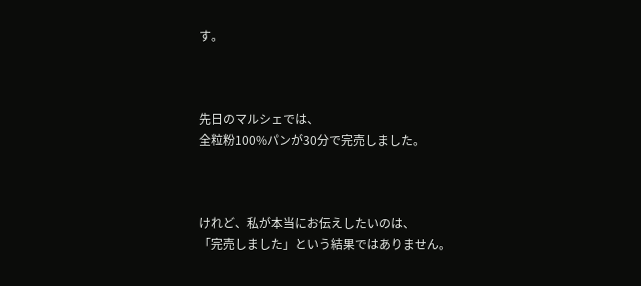す。



先日のマルシェでは、
全粒粉100%パンが30分で完売しました。



けれど、私が本当にお伝えしたいのは、
「完売しました」という結果ではありません。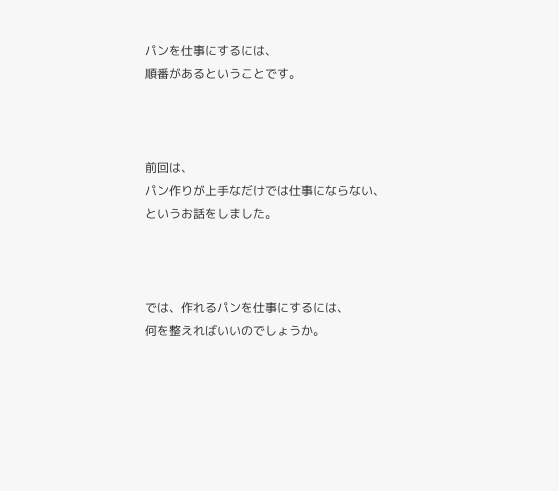パンを仕事にするには、
順番があるということです。



前回は、
パン作りが上手なだけでは仕事にならない、
というお話をしました。



では、作れるパンを仕事にするには、
何を整えればいいのでしょうか。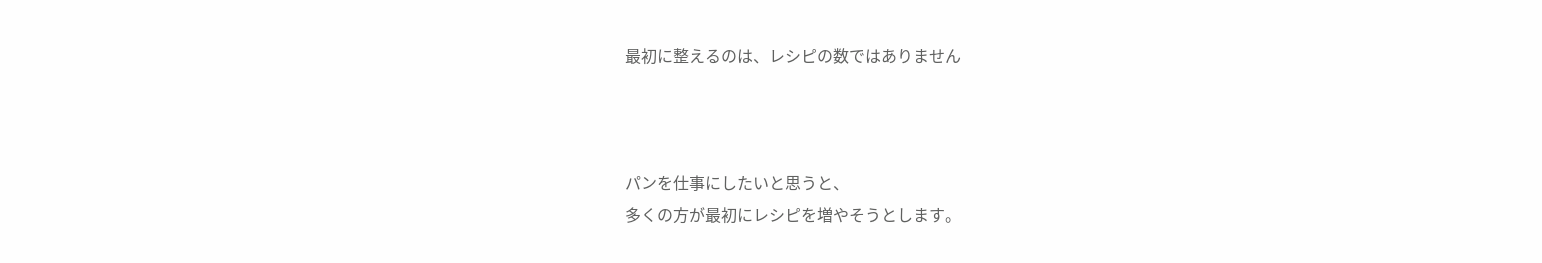最初に整えるのは、レシピの数ではありません



パンを仕事にしたいと思うと、
多くの方が最初にレシピを増やそうとします。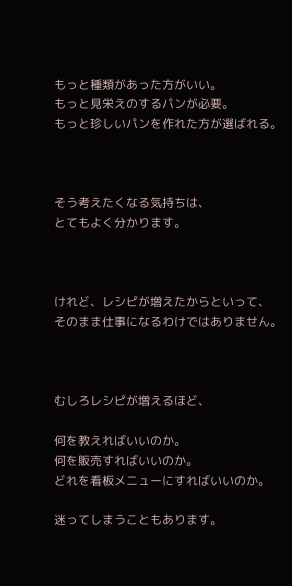もっと種類があった方がいい。
もっと見栄えのするパンが必要。
もっと珍しいパンを作れた方が選ばれる。



そう考えたくなる気持ちは、
とてもよく分かります。



けれど、レシピが増えたからといって、
そのまま仕事になるわけではありません。



むしろレシピが増えるほど、

何を教えればいいのか。
何を販売すればいいのか。
どれを看板メニューにすればいいのか。

迷ってしまうこともあります。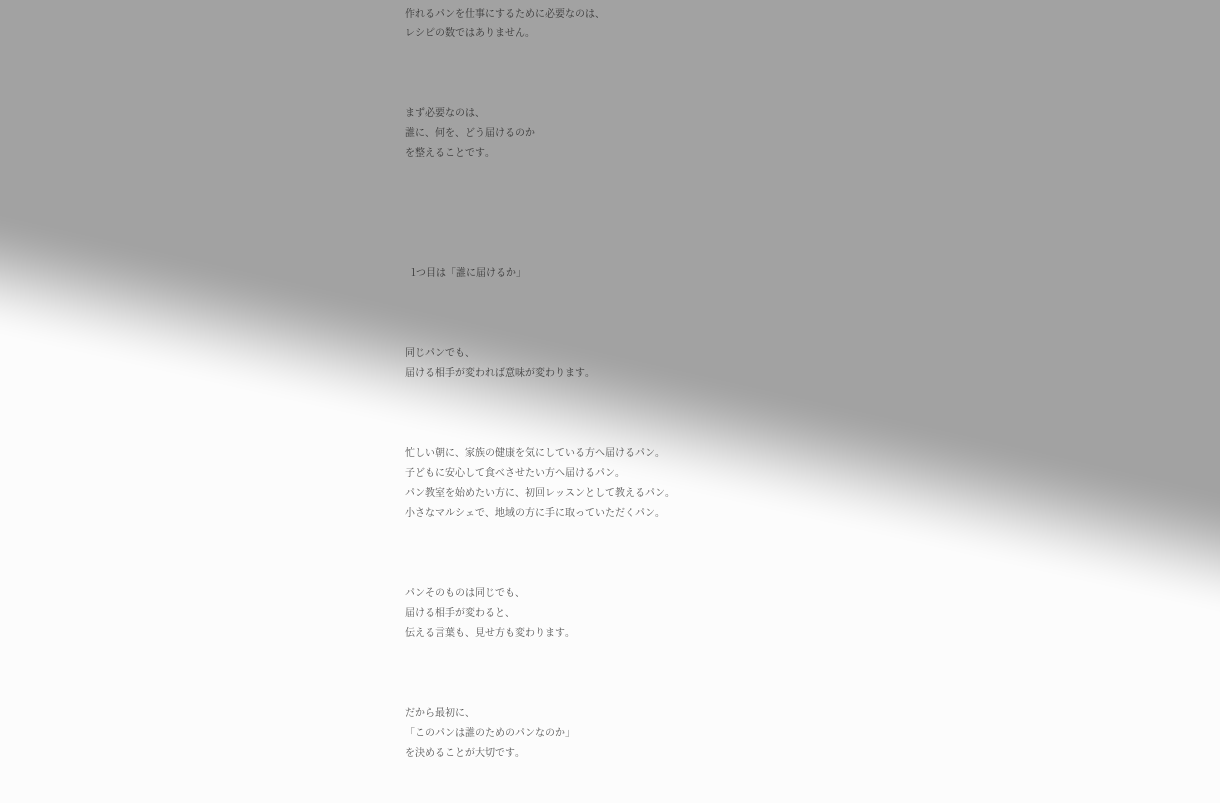作れるパンを仕事にするために必要なのは、
レシピの数ではありません。



まず必要なのは、
誰に、何を、どう届けるのか
を整えることです。





  1つ目は「誰に届けるか」



同じパンでも、
届ける相手が変われば意味が変わります。



忙しい朝に、家族の健康を気にしている方へ届けるパン。
子どもに安心して食べさせたい方へ届けるパン。
パン教室を始めたい方に、初回レッスンとして教えるパン。
小さなマルシェで、地域の方に手に取っていただくパン。



パンそのものは同じでも、
届ける相手が変わると、
伝える言葉も、見せ方も変わります。



だから最初に、
「このパンは誰のためのパンなのか」
を決めることが大切です。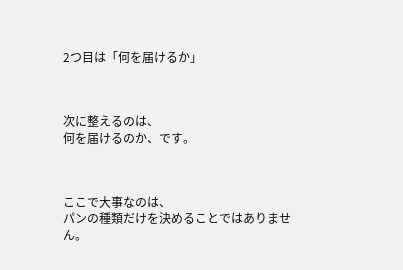2つ目は「何を届けるか」



次に整えるのは、
何を届けるのか、です。



ここで大事なのは、
パンの種類だけを決めることではありません。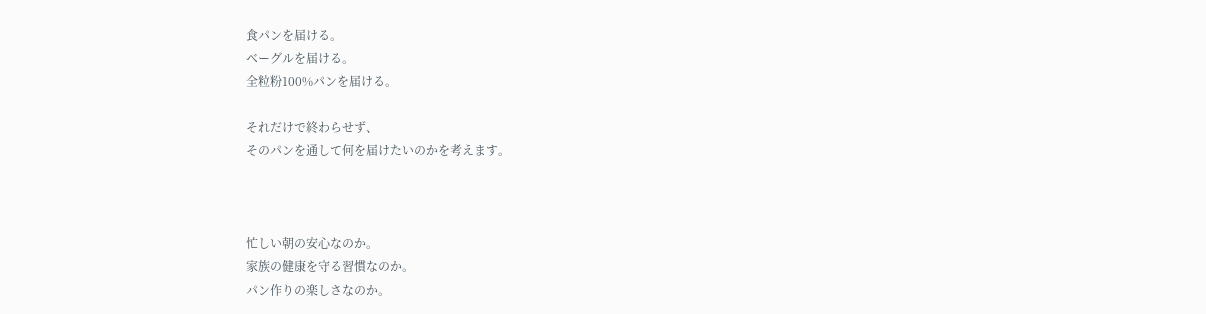食パンを届ける。
ベーグルを届ける。
全粒粉100%パンを届ける。

それだけで終わらせず、
そのパンを通して何を届けたいのかを考えます。



忙しい朝の安心なのか。
家族の健康を守る習慣なのか。
パン作りの楽しさなのか。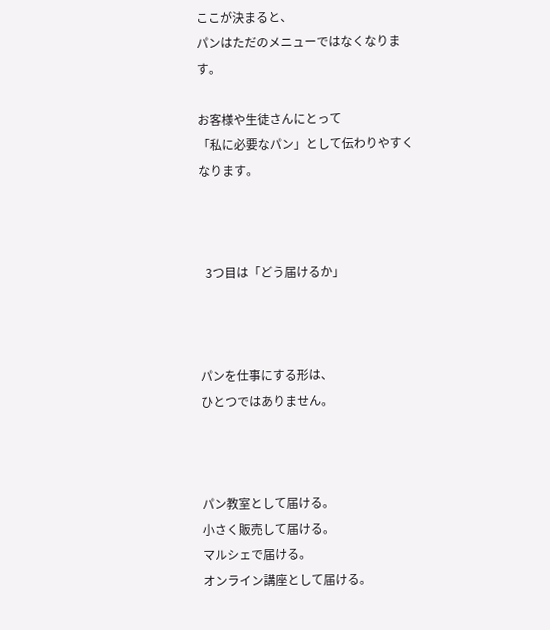ここが決まると、
パンはただのメニューではなくなります。

お客様や生徒さんにとって
「私に必要なパン」として伝わりやすくなります。



  3つ目は「どう届けるか」



パンを仕事にする形は、
ひとつではありません。



パン教室として届ける。
小さく販売して届ける。
マルシェで届ける。
オンライン講座として届ける。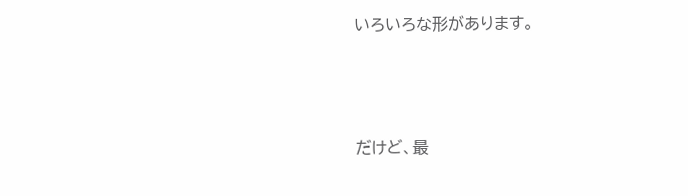いろいろな形があります。



だけど、最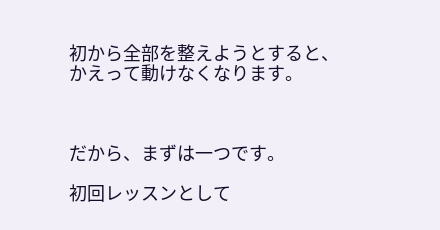初から全部を整えようとすると、
かえって動けなくなります。



だから、まずは一つです。

初回レッスンとして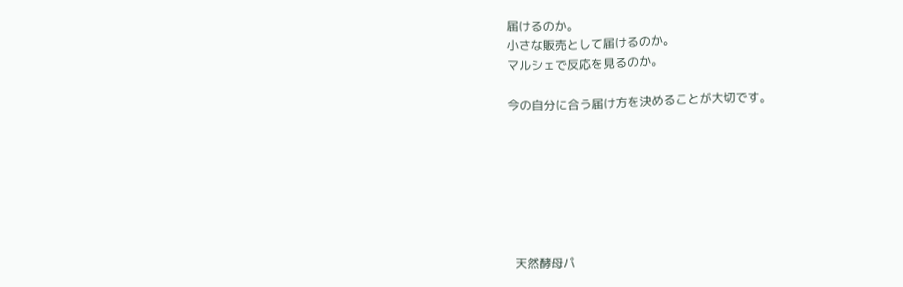届けるのか。
小さな販売として届けるのか。
マルシェで反応を見るのか。

今の自分に合う届け方を決めることが大切です。







  天然酵母パ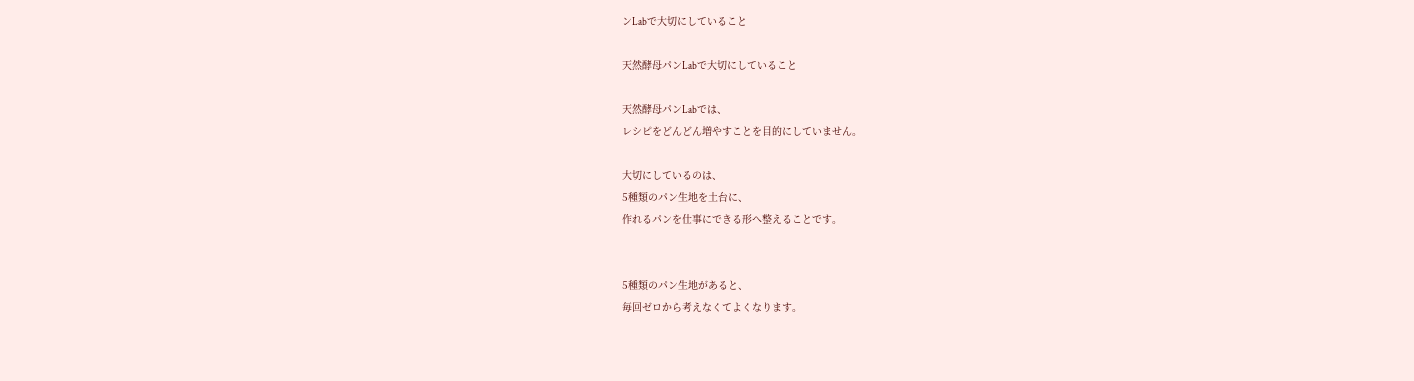ンLabで大切にしていること

天然酵母パンLabで大切にしていること

天然酵母パンLabでは、
レシピをどんどん増やすことを目的にしていません。

大切にしているのは、
5種類のパン生地を土台に、
作れるパンを仕事にできる形へ整えることです。


5種類のパン生地があると、
毎回ゼロから考えなくてよくなります。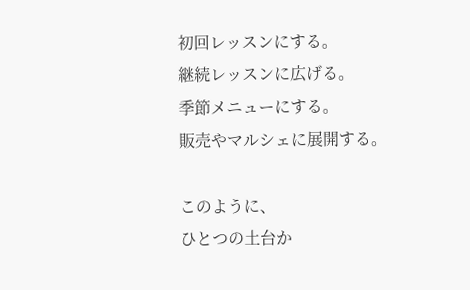初回レッスンにする。
継続レッスンに広げる。
季節メニューにする。
販売やマルシェに展開する。

このように、
ひとつの土台か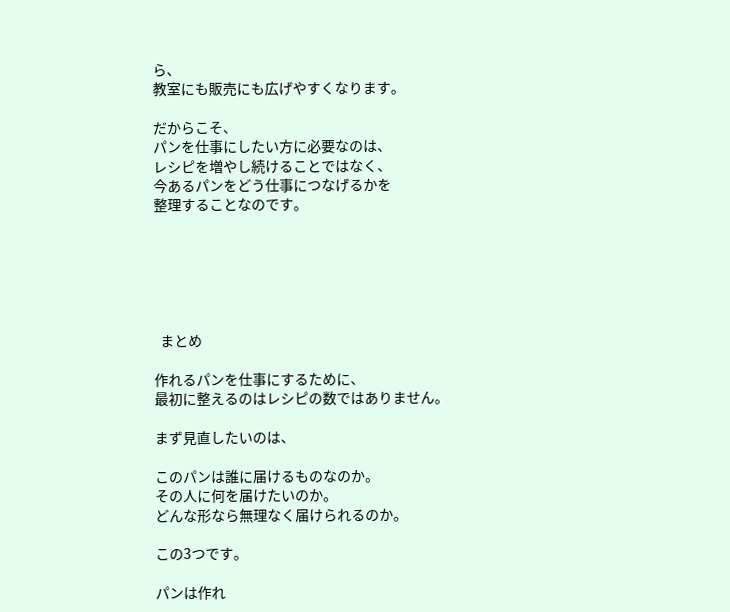ら、
教室にも販売にも広げやすくなります。

だからこそ、
パンを仕事にしたい方に必要なのは、
レシピを増やし続けることではなく、
今あるパンをどう仕事につなげるかを
整理することなのです。






  まとめ

作れるパンを仕事にするために、
最初に整えるのはレシピの数ではありません。

まず見直したいのは、

このパンは誰に届けるものなのか。
その人に何を届けたいのか。
どんな形なら無理なく届けられるのか。

この3つです。

パンは作れ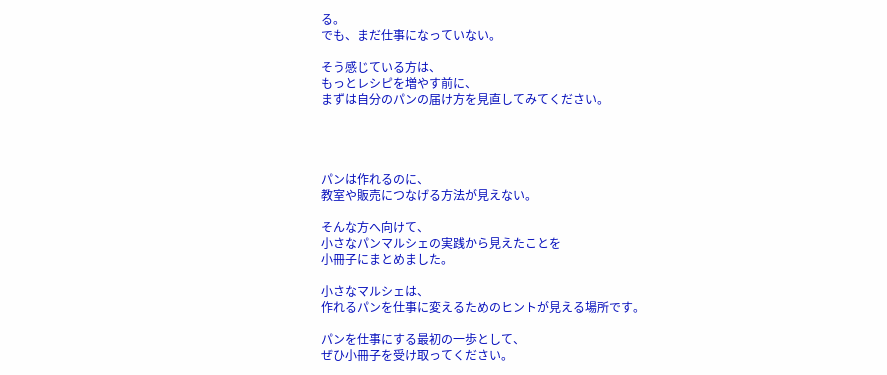る。
でも、まだ仕事になっていない。

そう感じている方は、
もっとレシピを増やす前に、
まずは自分のパンの届け方を見直してみてください。




パンは作れるのに、
教室や販売につなげる方法が見えない。

そんな方へ向けて、
小さなパンマルシェの実践から見えたことを
小冊子にまとめました。

小さなマルシェは、
作れるパンを仕事に変えるためのヒントが見える場所です。

パンを仕事にする最初の一歩として、
ぜひ小冊子を受け取ってください。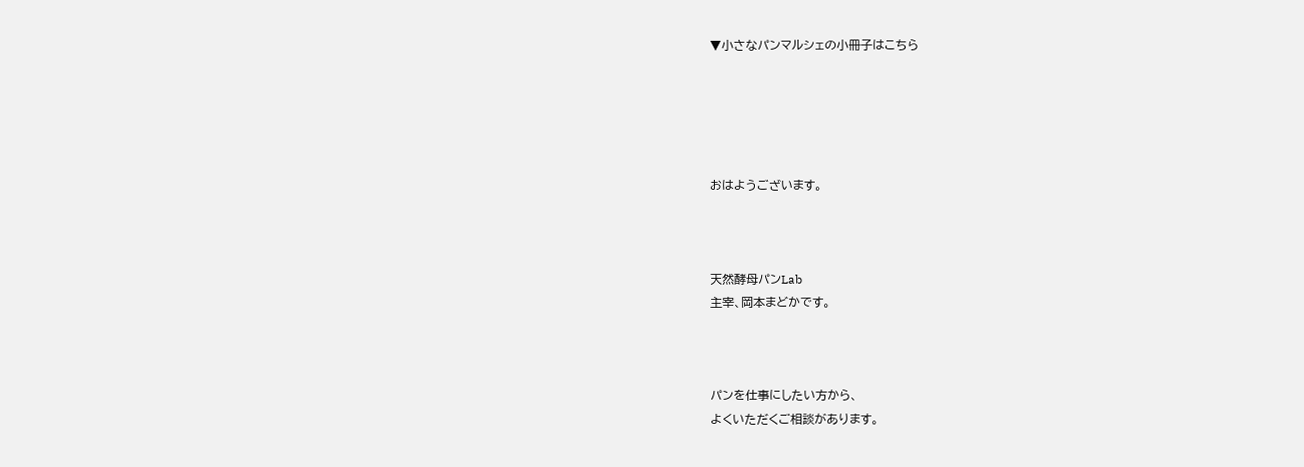▼小さなパンマルシェの小冊子はこちら





おはようございます。



天然酵母パンLab
主宰、岡本まどかです。



パンを仕事にしたい方から、
よくいただくご相談があります。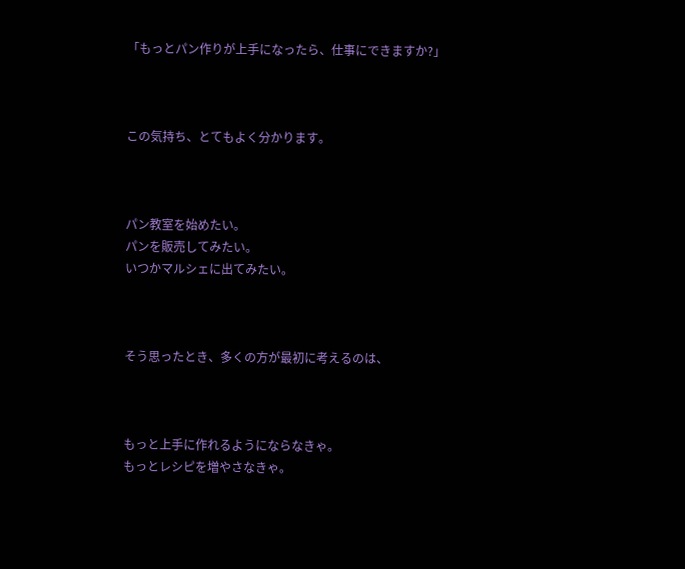「もっとパン作りが上手になったら、仕事にできますか?」



この気持ち、とてもよく分かります。



パン教室を始めたい。
パンを販売してみたい。
いつかマルシェに出てみたい。



そう思ったとき、多くの方が最初に考えるのは、



もっと上手に作れるようにならなきゃ。
もっとレシピを増やさなきゃ。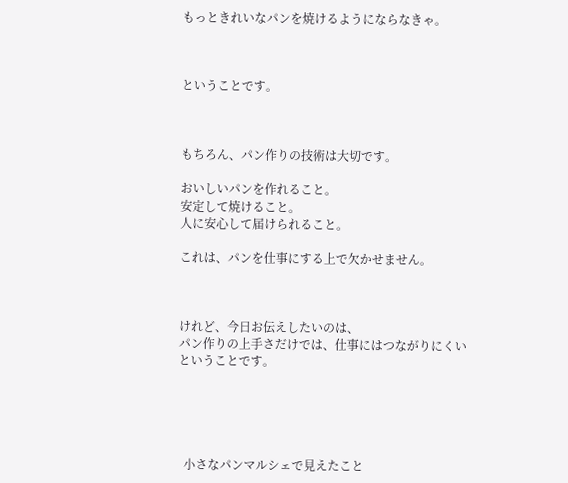もっときれいなパンを焼けるようにならなきゃ。



ということです。



もちろん、パン作りの技術は大切です。

おいしいパンを作れること。
安定して焼けること。
人に安心して届けられること。

これは、パンを仕事にする上で欠かせません。



けれど、今日お伝えしたいのは、
パン作りの上手さだけでは、仕事にはつながりにくい
ということです。





  小さなパンマルシェで見えたこと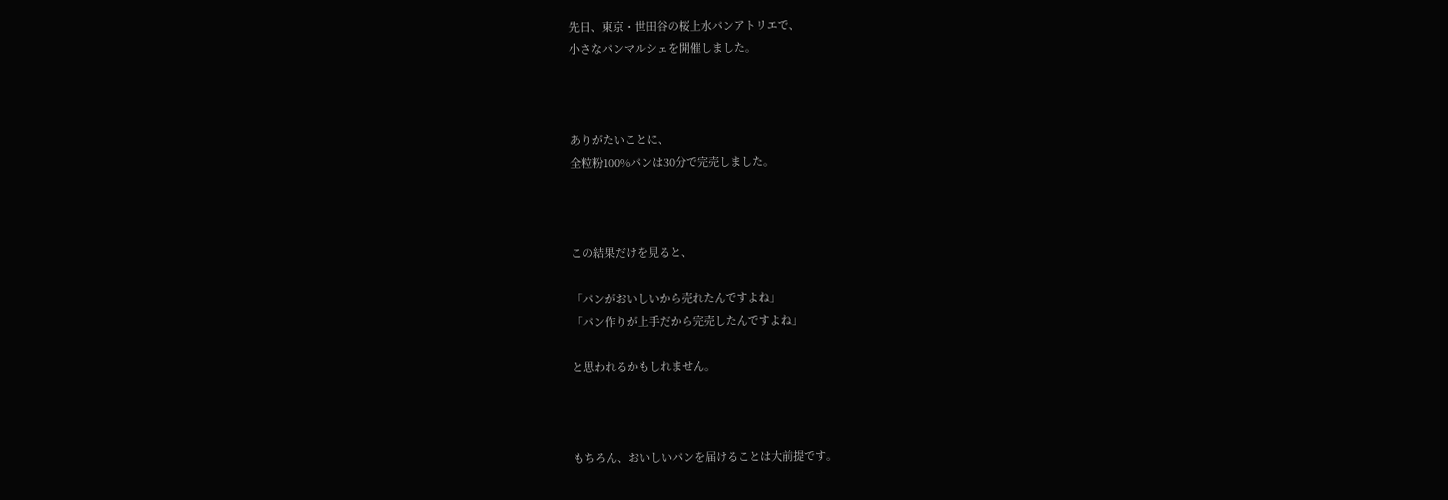先日、東京・世田谷の桜上水パンアトリエで、
小さなパンマルシェを開催しました。



ありがたいことに、
全粒粉100%パンは30分で完売しました。



この結果だけを見ると、

「パンがおいしいから売れたんですよね」
「パン作りが上手だから完売したんですよね」

と思われるかもしれません。



もちろん、おいしいパンを届けることは大前提です。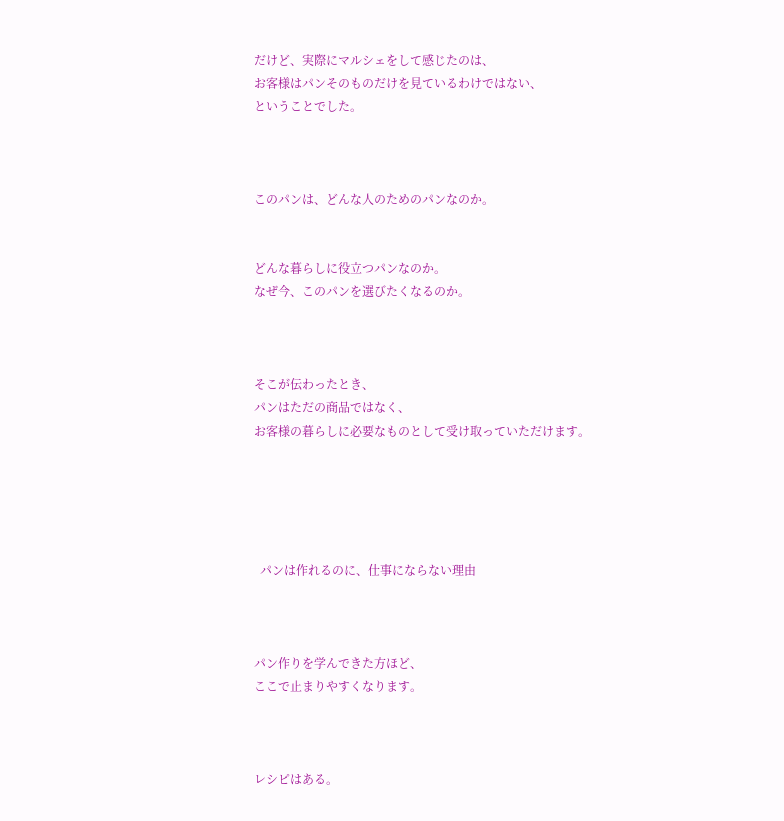だけど、実際にマルシェをして感じたのは、
お客様はパンそのものだけを見ているわけではない、
ということでした。



このパンは、どんな人のためのパンなのか。


どんな暮らしに役立つパンなのか。
なぜ今、このパンを選びたくなるのか。



そこが伝わったとき、
パンはただの商品ではなく、
お客様の暮らしに必要なものとして受け取っていただけます。





  パンは作れるのに、仕事にならない理由



パン作りを学んできた方ほど、
ここで止まりやすくなります。



レシピはある。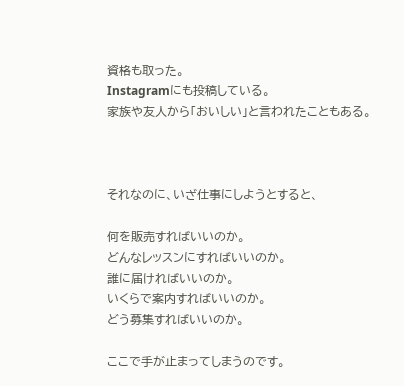資格も取った。
Instagramにも投稿している。
家族や友人から「おいしい」と言われたこともある。



それなのに、いざ仕事にしようとすると、

何を販売すればいいのか。
どんなレッスンにすればいいのか。
誰に届ければいいのか。
いくらで案内すればいいのか。
どう募集すればいいのか。

ここで手が止まってしまうのです。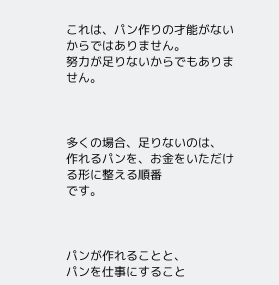これは、パン作りの才能がないからではありません。
努力が足りないからでもありません。



多くの場合、足りないのは、
作れるパンを、お金をいただける形に整える順番
です。



パンが作れることと、
パンを仕事にすること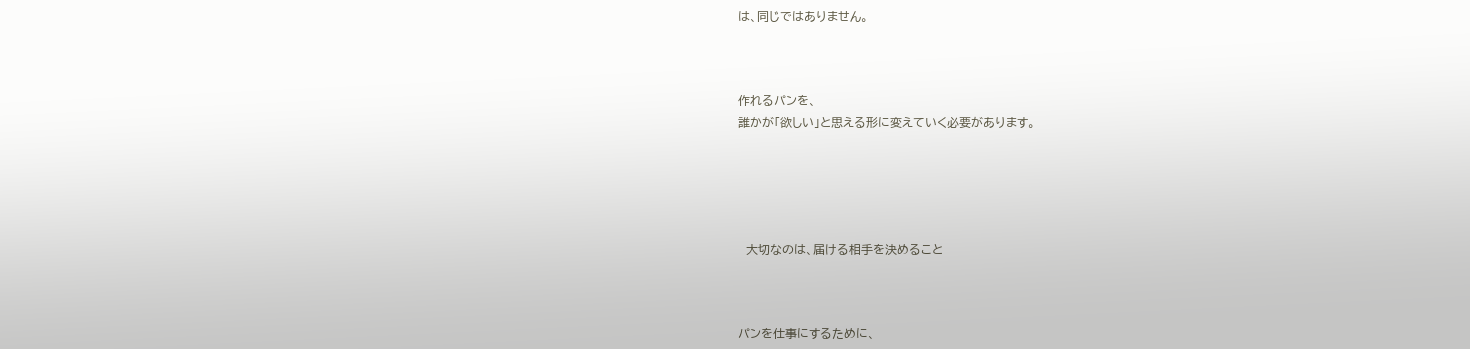は、同じではありません。



作れるパンを、
誰かが「欲しい」と思える形に変えていく必要があります。





  大切なのは、届ける相手を決めること



パンを仕事にするために、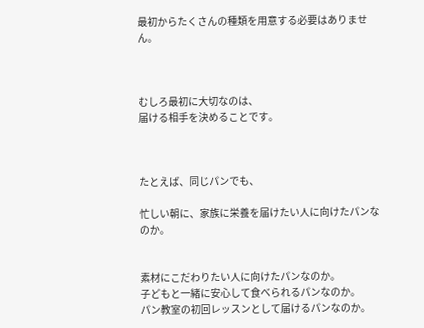最初からたくさんの種類を用意する必要はありません。



むしろ最初に大切なのは、
届ける相手を決めることです。



たとえば、同じパンでも、

忙しい朝に、家族に栄養を届けたい人に向けたパンなのか。


素材にこだわりたい人に向けたパンなのか。
子どもと一緒に安心して食べられるパンなのか。
パン教室の初回レッスンとして届けるパンなのか。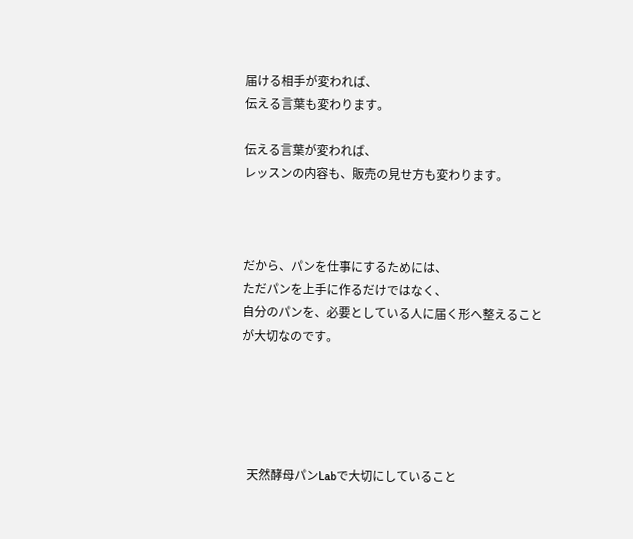届ける相手が変われば、
伝える言葉も変わります。

伝える言葉が変われば、
レッスンの内容も、販売の見せ方も変わります。



だから、パンを仕事にするためには、
ただパンを上手に作るだけではなく、
自分のパンを、必要としている人に届く形へ整えること
が大切なのです。





  天然酵母パンLabで大切にしていること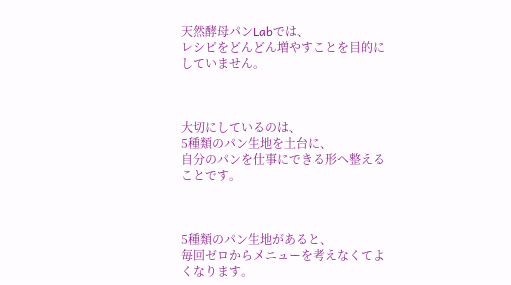天然酵母パンLabでは、
レシピをどんどん増やすことを目的にしていません。



大切にしているのは、
5種類のパン生地を土台に、
自分のパンを仕事にできる形へ整えることです。



5種類のパン生地があると、
毎回ゼロからメニューを考えなくてよくなります。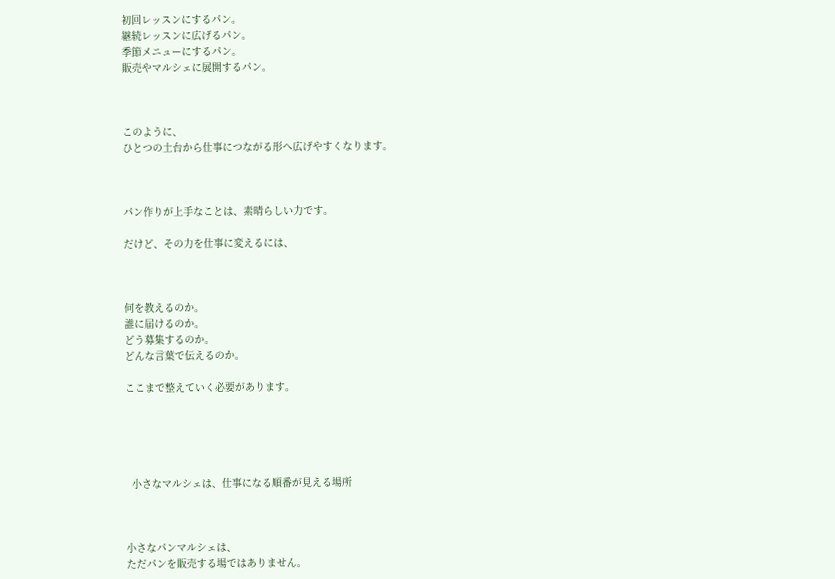初回レッスンにするパン。
継続レッスンに広げるパン。
季節メニューにするパン。
販売やマルシェに展開するパン。



このように、
ひとつの土台から仕事につながる形へ広げやすくなります。



パン作りが上手なことは、素晴らしい力です。

だけど、その力を仕事に変えるには、



何を教えるのか。
誰に届けるのか。
どう募集するのか。
どんな言葉で伝えるのか。

ここまで整えていく必要があります。





  小さなマルシェは、仕事になる順番が見える場所



小さなパンマルシェは、
ただパンを販売する場ではありません。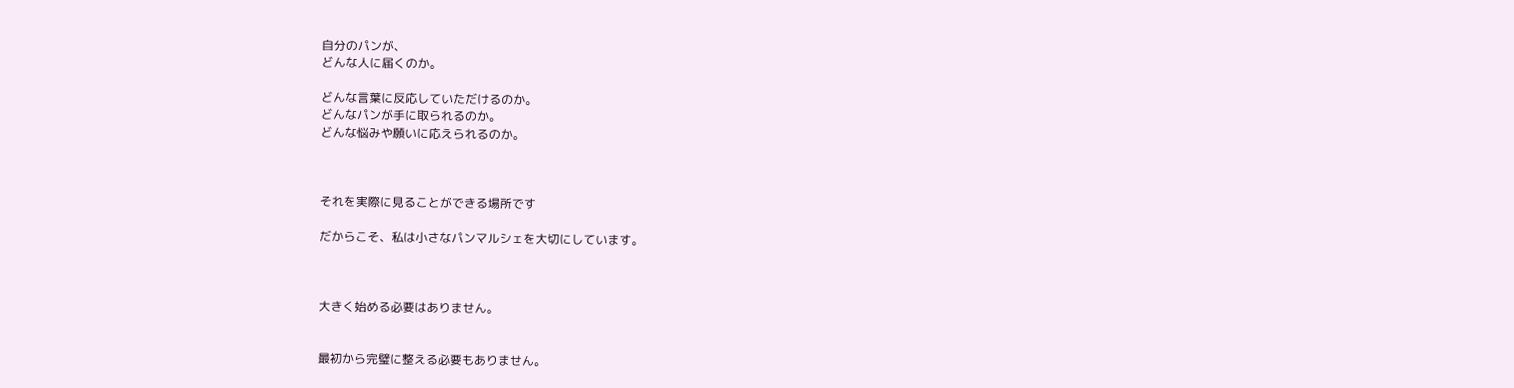自分のパンが、
どんな人に届くのか。

どんな言葉に反応していただけるのか。
どんなパンが手に取られるのか。
どんな悩みや願いに応えられるのか。



それを実際に見ることができる場所です

だからこそ、私は小さなパンマルシェを大切にしています。



大きく始める必要はありません。


最初から完璧に整える必要もありません。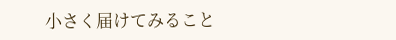小さく届けてみること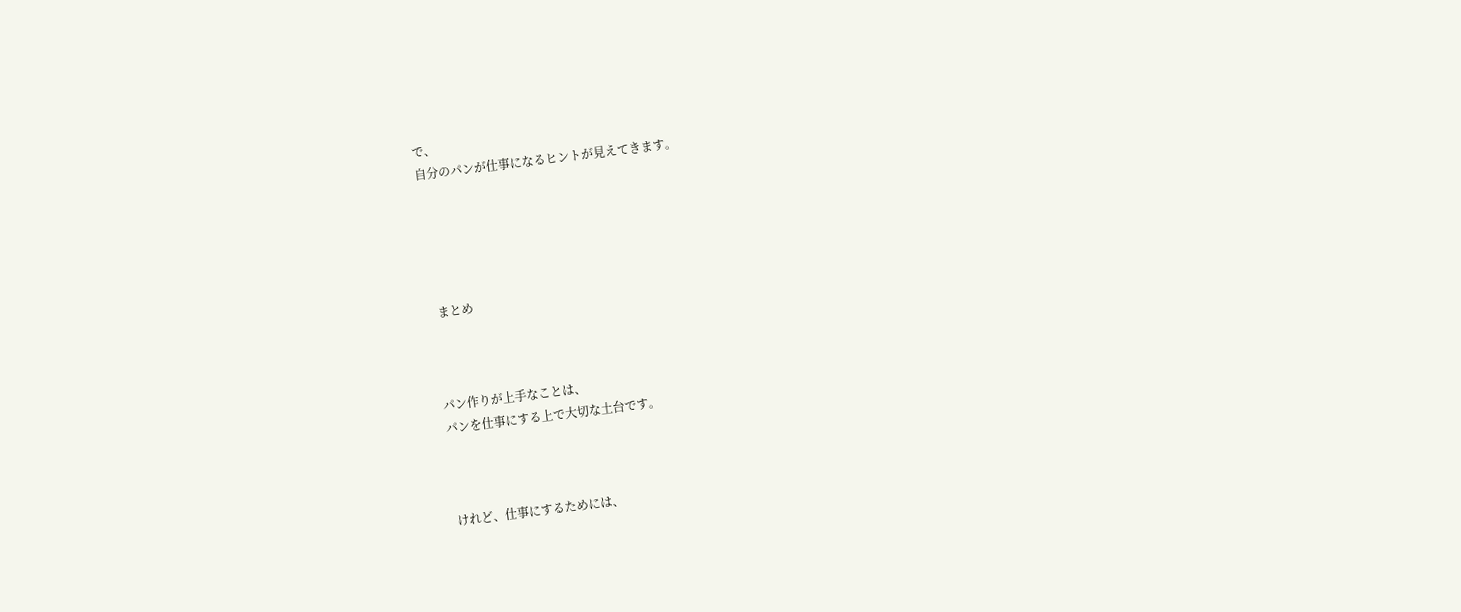で、
自分のパンが仕事になるヒントが見えてきます。





  まとめ



パン作りが上手なことは、
パンを仕事にする上で大切な土台です。



けれど、仕事にするためには、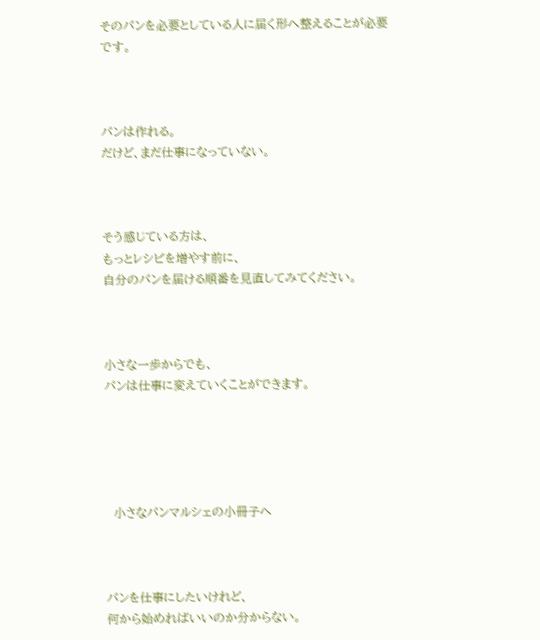そのパンを必要としている人に届く形へ整えることが必要です。



パンは作れる。
だけど、まだ仕事になっていない。



そう感じている方は、
もっとレシピを増やす前に、
自分のパンを届ける順番を見直してみてください。



小さな一歩からでも、
パンは仕事に変えていくことができます。





  小さなパンマルシェの小冊子へ



パンを仕事にしたいけれど、
何から始めればいいのか分からない。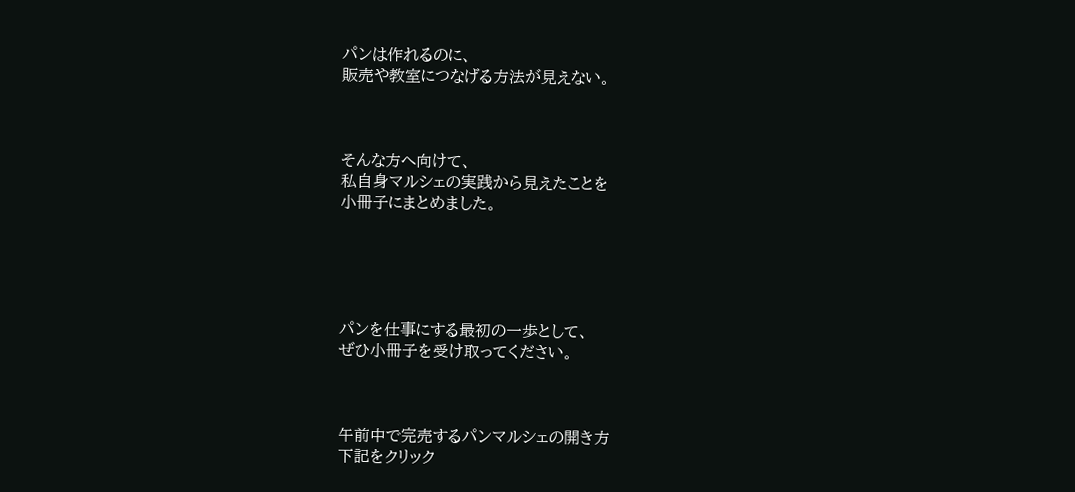パンは作れるのに、
販売や教室につなげる方法が見えない。



そんな方へ向けて、
私自身マルシェの実践から見えたことを
小冊子にまとめました。





パンを仕事にする最初の一歩として、
ぜひ小冊子を受け取ってください。



午前中で完売するパンマルシェの開き方
下記をクリック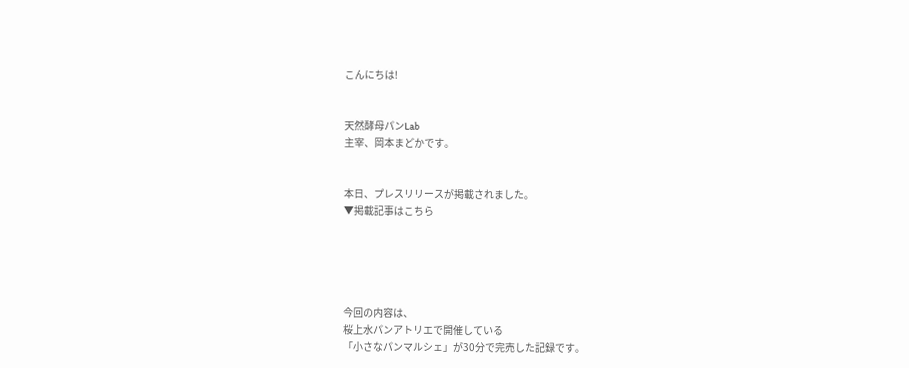こんにちは!


天然酵母パンLab
主宰、岡本まどかです。


本日、プレスリリースが掲載されました。
▼掲載記事はこちら





今回の内容は、
桜上水パンアトリエで開催している
「小さなパンマルシェ」が30分で完売した記録です。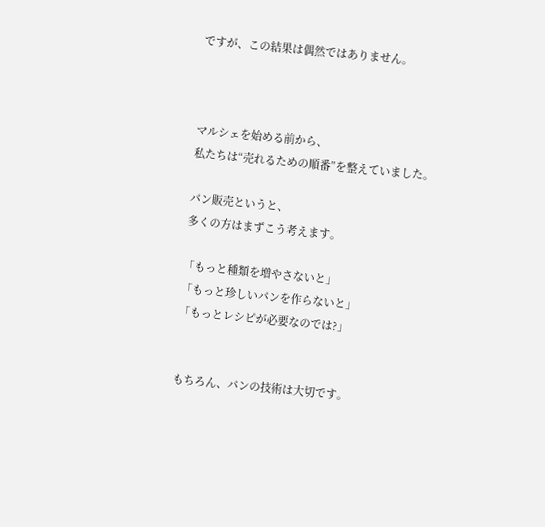ですが、この結果は偶然ではありません。



マルシェを始める前から、
私たちは“売れるための順番”を整えていました。

パン販売というと、
多くの方はまずこう考えます。

「もっと種類を増やさないと」
「もっと珍しいパンを作らないと」
「もっとレシピが必要なのでは?」


もちろん、パンの技術は大切です。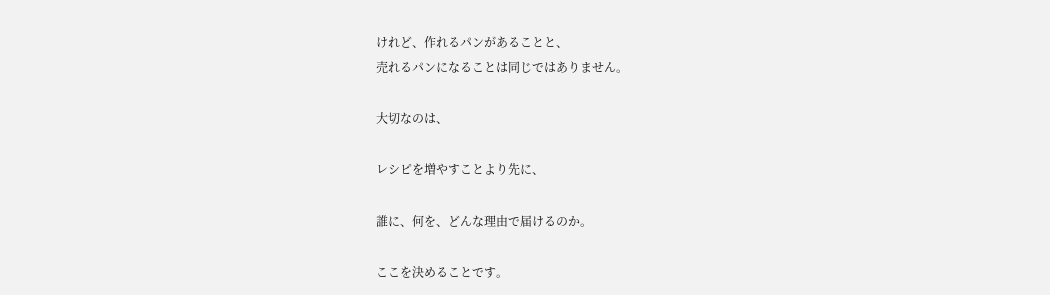けれど、作れるパンがあることと、
売れるパンになることは同じではありません。

大切なのは、

レシピを増やすことより先に、

誰に、何を、どんな理由で届けるのか。

ここを決めることです。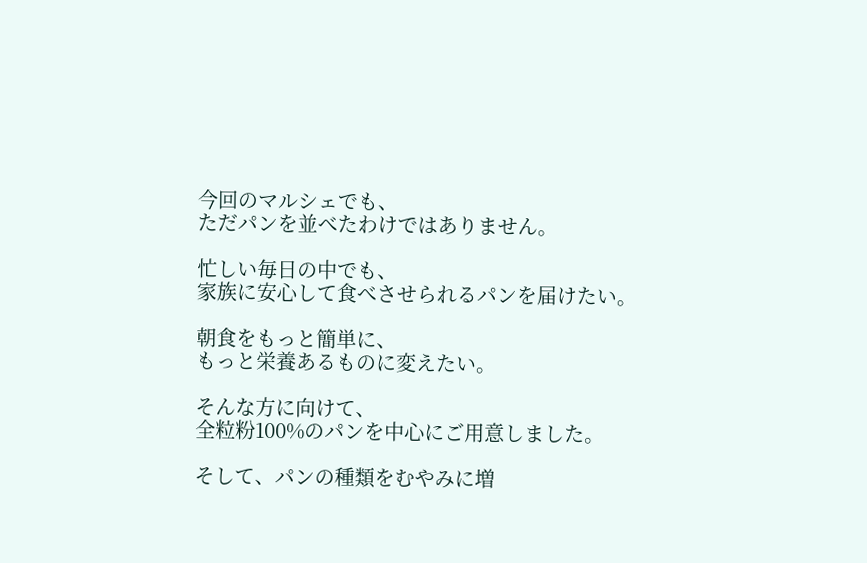今回のマルシェでも、
ただパンを並べたわけではありません。

忙しい毎日の中でも、
家族に安心して食べさせられるパンを届けたい。

朝食をもっと簡単に、
もっと栄養あるものに変えたい。

そんな方に向けて、
全粒粉100%のパンを中心にご用意しました。

そして、パンの種類をむやみに増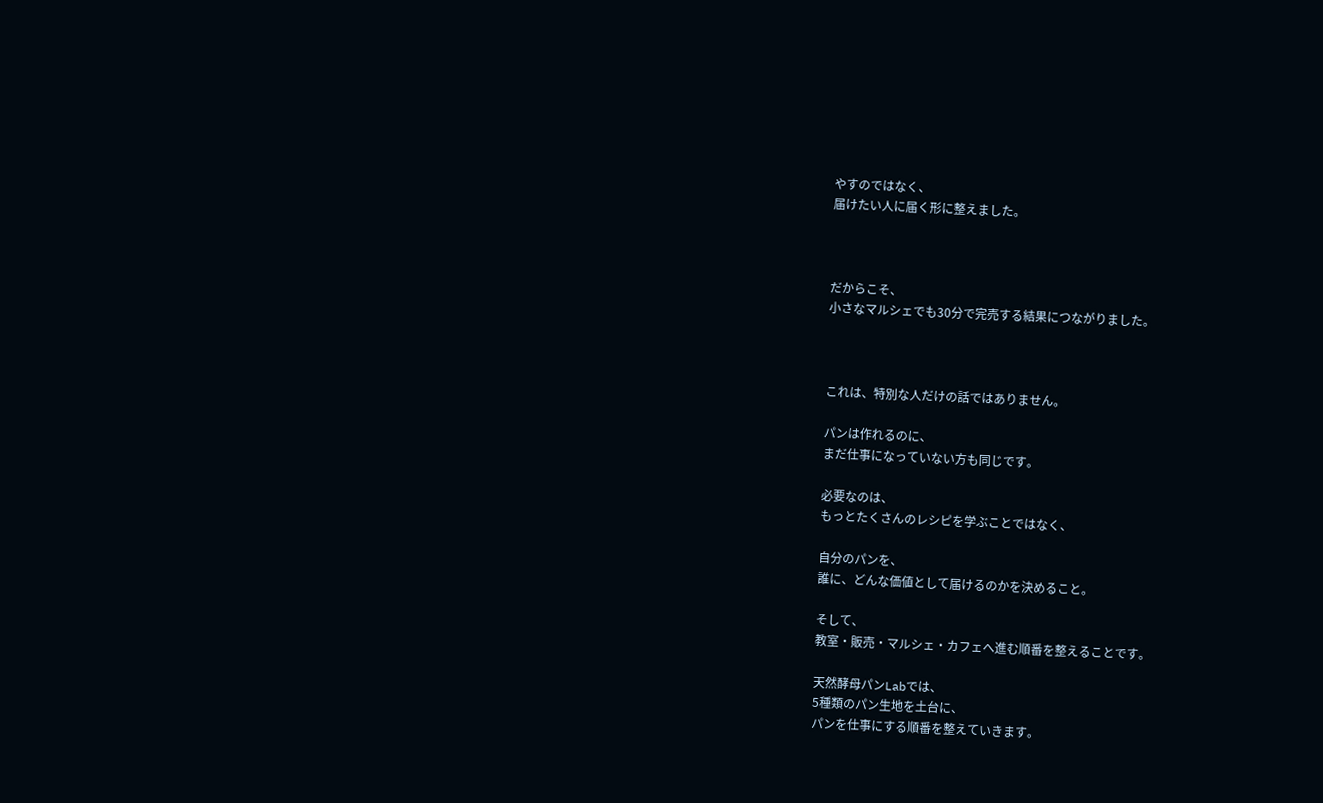やすのではなく、
届けたい人に届く形に整えました。



だからこそ、
小さなマルシェでも30分で完売する結果につながりました。



これは、特別な人だけの話ではありません。

パンは作れるのに、
まだ仕事になっていない方も同じです。

必要なのは、
もっとたくさんのレシピを学ぶことではなく、

自分のパンを、
誰に、どんな価値として届けるのかを決めること。

そして、
教室・販売・マルシェ・カフェへ進む順番を整えることです。

天然酵母パンLabでは、
5種類のパン生地を土台に、
パンを仕事にする順番を整えていきます。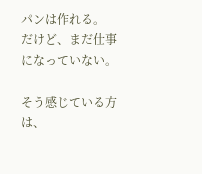パンは作れる。
だけど、まだ仕事になっていない。

そう感じている方は、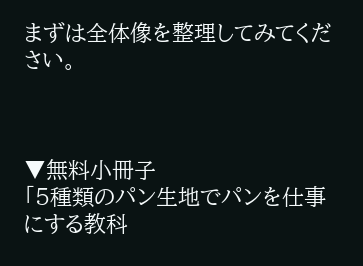まずは全体像を整理してみてください。



▼無料小冊子
「5種類のパン生地でパンを仕事にする教科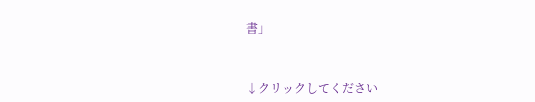書」



↓クリックしてください